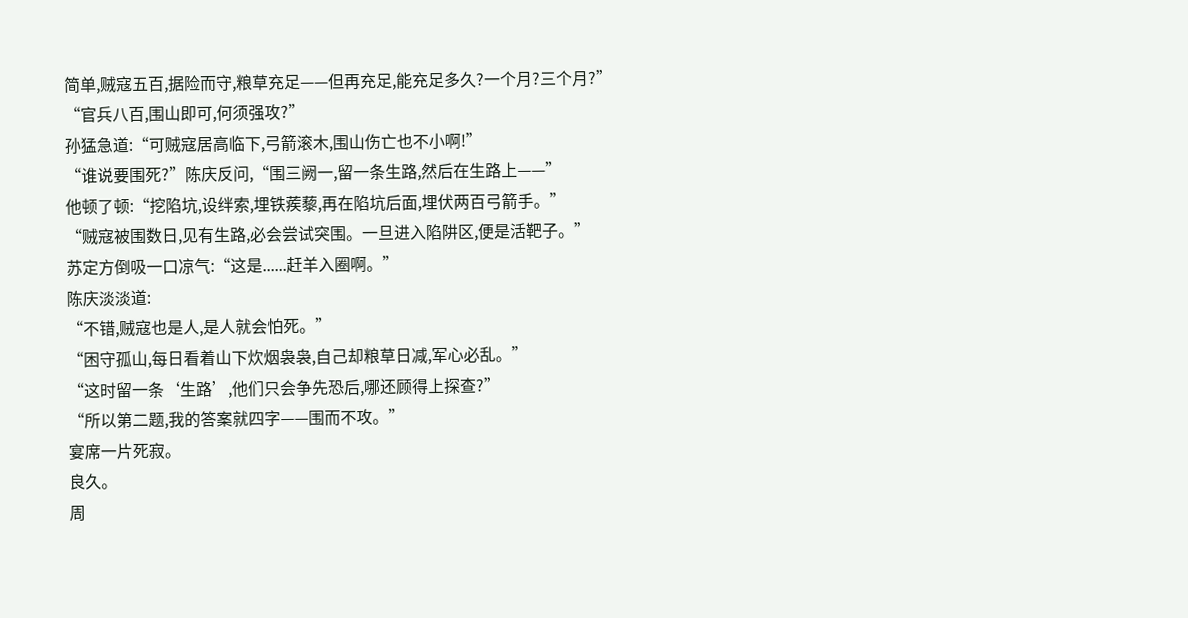简单,贼寇五百,据险而守,粮草充足——但再充足,能充足多久?一个月?三个月?”
“官兵八百,围山即可,何须强攻?”
孙猛急道:“可贼寇居高临下,弓箭滚木,围山伤亡也不小啊!”
“谁说要围死?”陈庆反问,“围三阙一,留一条生路,然后在生路上——”
他顿了顿:“挖陷坑,设绊索,埋铁蒺藜,再在陷坑后面,埋伏两百弓箭手。”
“贼寇被围数日,见有生路,必会尝试突围。一旦进入陷阱区,便是活靶子。”
苏定方倒吸一口凉气:“这是......赶羊入圈啊。”
陈庆淡淡道:
“不错,贼寇也是人,是人就会怕死。”
“困守孤山,每日看着山下炊烟袅袅,自己却粮草日减,军心必乱。”
“这时留一条‘生路’,他们只会争先恐后,哪还顾得上探查?”
“所以第二题,我的答案就四字——围而不攻。”
宴席一片死寂。
良久。
周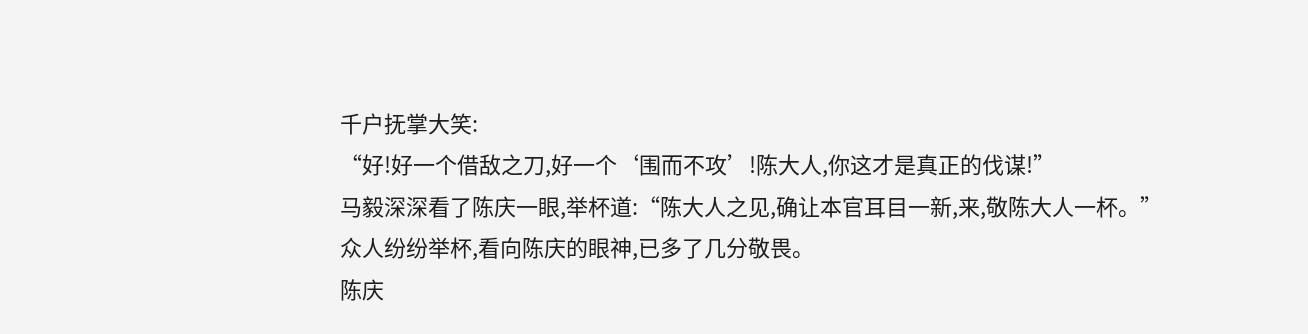千户抚掌大笑:
“好!好一个借敌之刀,好一个‘围而不攻’!陈大人,你这才是真正的伐谋!”
马毅深深看了陈庆一眼,举杯道:“陈大人之见,确让本官耳目一新,来,敬陈大人一杯。”
众人纷纷举杯,看向陈庆的眼神,已多了几分敬畏。
陈庆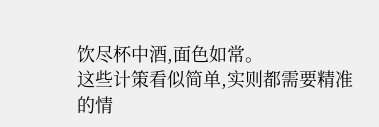饮尽杯中酒,面色如常。
这些计策看似简单,实则都需要精准的情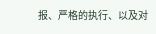报、严格的执行、以及对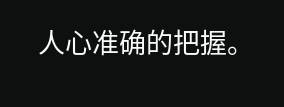人心准确的把握。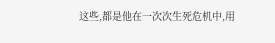这些,都是他在一次次生死危机中,用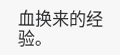血换来的经验。